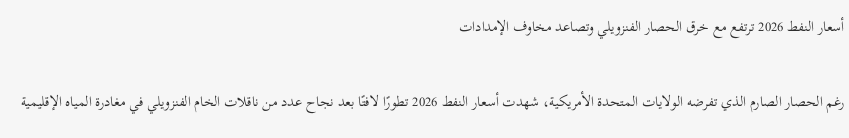أسعار النفط 2026 ترتفع مع خرق الحصار الفنزويلي وتصاعد مخاوف الإمدادات

رغم الحصار الصارم الذي تفرضه الولايات المتحدة الأمريكية، شهدت أسعار النفط 2026 تطورًا لافتًا بعد نجاح عدد من ناقلات الخام الفنزويلي في مغادرة المياه الإقليمية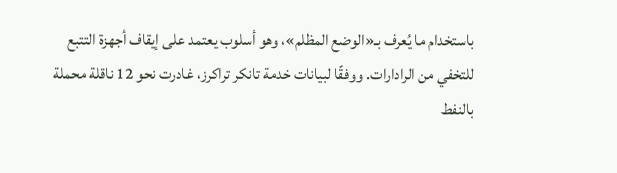باستخدام ما يُعرف بـ«الوضع المظلم»، وهو أسلوب يعتمد على إيقاف أجهزة التتبع للتخفي من الرادارات. ووفقًا لبيانات خدمة تانكر تراكرز، غادرت نحو 12 ناقلة محملة بالنفط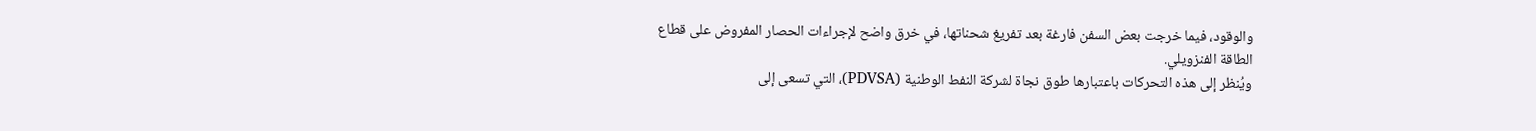والوقود، فيما خرجت بعض السفن فارغة بعد تفريغ شحناتها، في خرق واضح لإجراءات الحصار المفروض على قطاع الطاقة الفنزويلي.
ويُنظر إلى هذه التحركات باعتبارها طوق نجاة لشركة النفط الوطنية (PDVSA)، التي تسعى إلى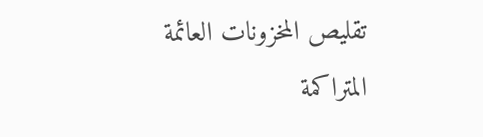تقليص المخزونات العائمة المتراكمة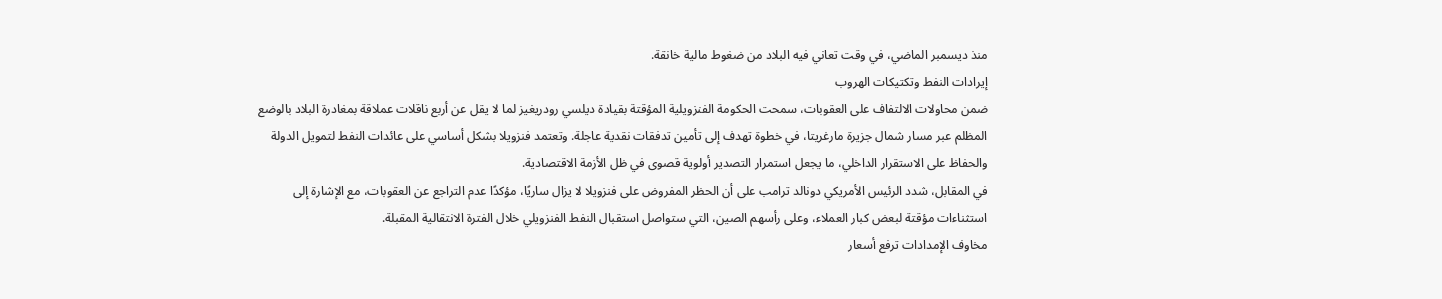منذ ديسمبر الماضي، في وقت تعاني فيه البلاد من ضغوط مالية خانقة.
إيرادات النفط وتكتيكات الهروب
ضمن محاولات الالتفاف على العقوبات، سمحت الحكومة الفنزويلية المؤقتة بقيادة ديلسي رودريغيز لما لا يقل عن أربع ناقلات عملاقة بمغادرة البلاد بالوضع المظلم عبر مسار شمال جزيرة مارغريتا، في خطوة تهدف إلى تأمين تدفقات نقدية عاجلة. وتعتمد فنزويلا بشكل أساسي على عائدات النفط لتمويل الدولة والحفاظ على الاستقرار الداخلي، ما يجعل استمرار التصدير أولوية قصوى في ظل الأزمة الاقتصادية.
في المقابل، شدد الرئيس الأمريكي دونالد ترامب على أن الحظر المفروض على فنزويلا لا يزال ساريًا، مؤكدًا عدم التراجع عن العقوبات، مع الإشارة إلى استثناءات مؤقتة لبعض كبار العملاء، وعلى رأسهم الصين، التي ستواصل استقبال النفط الفنزويلي خلال الفترة الانتقالية المقبلة.
مخاوف الإمدادات ترفع أسعار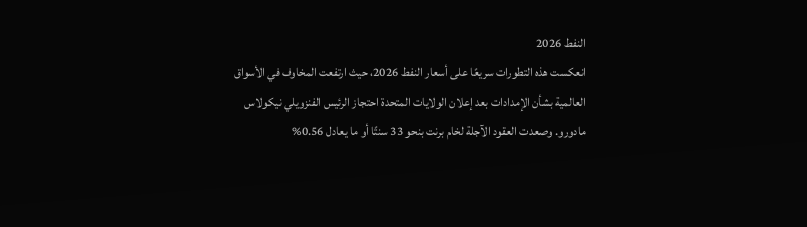النفط 2026
انعكست هذه التطورات سريعًا على أسعار النفط 2026، حيث ارتفعت المخاوف في الأسواق العالمية بشأن الإمدادات بعد إعلان الولايات المتحدة احتجاز الرئيس الفنزويلي نيكولاس مادورو. وصعدت العقود الآجلة لخام برنت بنحو 33 سنتًا أو ما يعادل 0.56%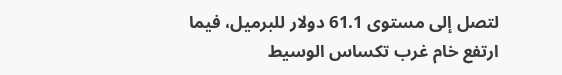لتصل إلى مستوى 61.1 دولار للبرميل، فيما ارتفع خام غرب تكساس الوسيط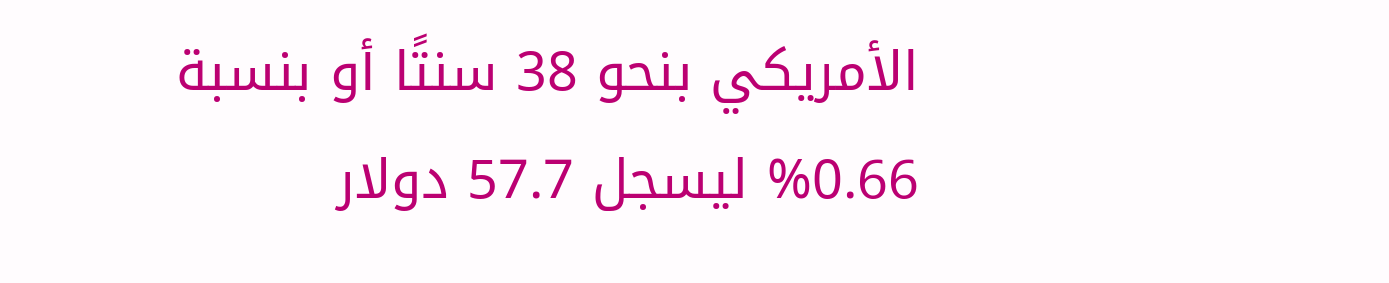الأمريكي بنحو 38 سنتًا أو بنسبة 0.66% ليسجل 57.7 دولار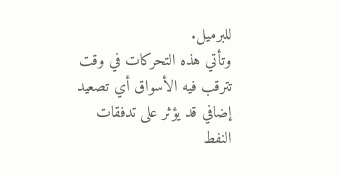للبرميل.
وتأتي هذه التحركات في وقت تترقب فيه الأسواق أي تصعيد إضافي قد يؤثر على تدفقات النفط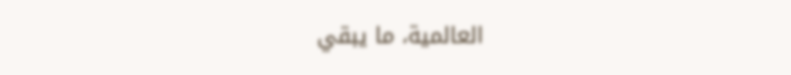العالمية، ما يبقي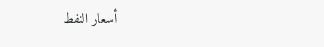أسعار النفط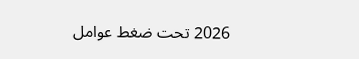2026 تحت ضغط عوامل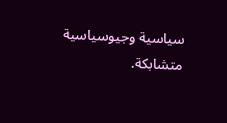سياسية وجيوسياسية متشابكة.